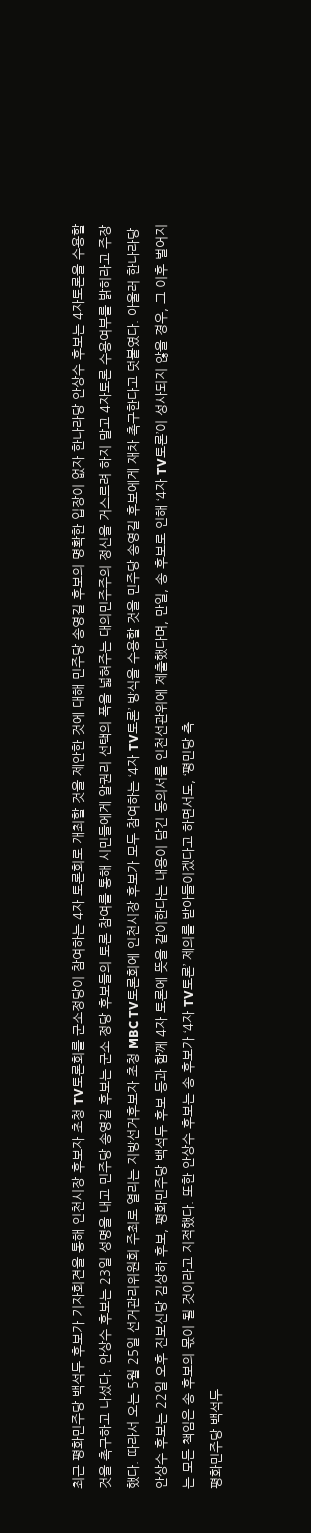최근 평화민주당 백석두 후보가 기자회견을 통해 인천시장 후보자 초청 TV토론회를 군소정당이 참여하는 4자 토론회로 개최할 것을 제안한 것에 대해 민주당 송영길 후보의 명확한 입장이 없자 한나라당 안상수 후보는 4자토론을 수용할 것을 촉구하고 나섰다. 안상수 후보는 23일 성명을 내고 민주당 송영길 후보는 군소 정당 후보들의 토론 참여를 통해 시민들에게 알권리 선택의 폭을 넓혀주는 대의민주주의 정신을 거스르려 하지 말고 4자토론 수용여부를 밝히라고 주장했다. 따라서 오는 5월 25일 선거관리위원회 주최로 열리는 지방선거후보자 초청 MBC TV토론회에 인천시장 후보가 모두 참여하는 ‘4자 TV토론’ 방식을 수용할 것을 민주당 송영길 후보에게 재차 촉구한다고 덧붙였다. 아울러 한나라당 안상수 후보는 22일 오후 진보신당 김상하 후보, 평화민주당 백석두 후보 등과 함께 4자 토론에 뜻을 같이한다는 내용이 담긴 동의서를 인천선관위에 제출했다며, 만일, 송 후보로 인해 ‘4자 TV토론’이 성사되지 않을 경우, 그 이후 벌어지는 모든 책임은 송 후보의 몫이 될 것이라고 지적했다. 또한 안상수 후보는 송 후보가 ‘4자 TV토론’ 제의를 받아들이겠다고 하면서도, ‘평민당 측
평화민주당 백석두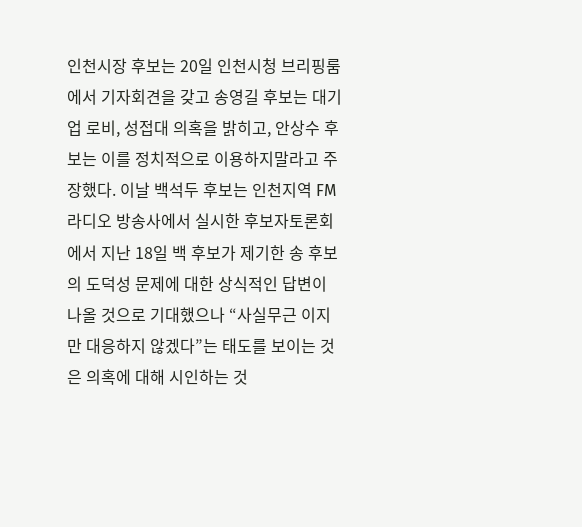인천시장 후보는 20일 인천시청 브리핑룸에서 기자회견을 갖고 송영길 후보는 대기업 로비, 성접대 의혹을 밝히고, 안상수 후보는 이를 정치적으로 이용하지말라고 주장했다. 이날 백석두 후보는 인천지역 FM라디오 방송사에서 실시한 후보자토론회에서 지난 18일 백 후보가 제기한 송 후보의 도덕성 문제에 대한 상식적인 답변이 나올 것으로 기대했으나 “사실무근 이지만 대응하지 않겠다”는 태도를 보이는 것은 의혹에 대해 시인하는 것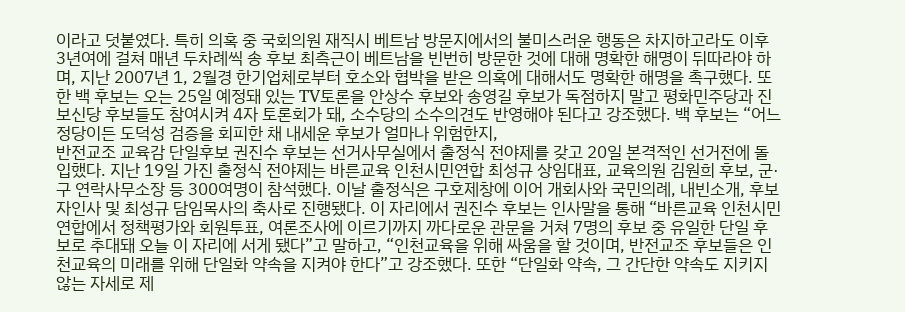이라고 덧붙였다. 특히 의혹 중 국회의원 재직시 베트남 방문지에서의 불미스러운 행동은 차지하고라도 이후 3년여에 걸쳐 매년 두차례씩 송 후보 최측근이 베트남을 빈번히 방문한 것에 대해 명확한 해명이 뒤따라야 하며, 지난 2007년 1, 2월경 한기업체로부터 호소와 협박을 받은 의혹에 대해서도 명확한 해명을 촉구했다. 또한 백 후보는 오는 25일 예정돼 있는 TV토론을 안상수 후보와 송영길 후보가 독점하지 말고 평화민주당과 진보신당 후보들도 참여시켜 4자 토론회가 돼, 소수당의 소수의견도 반영해야 된다고 강조했다. 백 후보는 “어느 정당이든 도덕성 검증을 회피한 채 내세운 후보가 얼마나 위험한지,
반전교조 교육감 단일후보 권진수 후보는 선거사무실에서 출정식 전야제를 갖고 20일 본격적인 선거전에 돌입했다. 지난 19일 가진 출정식 전야제는 바른교육 인천시민연합 최성규 상임대표, 교육의원 김원희 후보, 군·구 연락사무소장 등 300여명이 참석했다. 이날 출정식은 구호제창에 이어 개회사와 국민의례, 내빈소개, 후보자인사 및 최성규 담임목사의 축사로 진행됐다. 이 자리에서 권진수 후보는 인사말을 통해 “바른교육 인천시민연합에서 정책평가와 회원투표, 여론조사에 이르기까지 까다로운 관문을 거쳐 7명의 후보 중 유일한 단일 후보로 추대돼 오늘 이 자리에 서게 됐다”고 말하고, “인천교육을 위해 싸움을 할 것이며, 반전교조 후보들은 인천교육의 미래를 위해 단일화 약속을 지켜야 한다”고 강조했다. 또한 “단일화 약속, 그 간단한 약속도 지키지 않는 자세로 제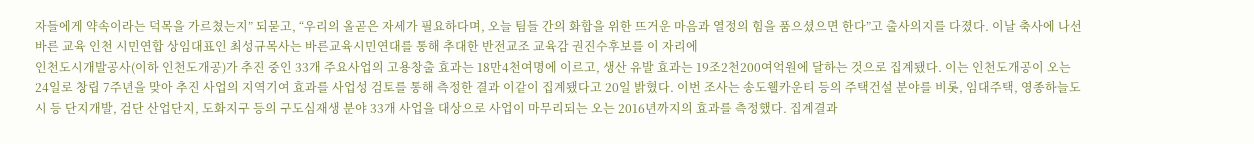자들에게 약속이라는 덕목을 가르쳤는지” 되묻고, “우리의 올곧은 자세가 필요하다며, 오늘 팀들 간의 화합을 위한 뜨거운 마음과 열정의 힘을 품으셨으면 한다”고 출사의지를 다졌다. 이날 축사에 나선 바른 교육 인천 시민연합 상임대표인 최성규목사는 바른교육시민연대를 통해 추대한 반전교조 교육감 권진수후보를 이 자리에
인천도시개발공사(이하 인천도개공)가 추진 중인 33개 주요사업의 고용창출 효과는 18만4천여명에 이르고, 생산 유발 효과는 19조2천200여억원에 달하는 것으로 집계됐다. 이는 인천도개공이 오는 24일로 창립 7주년을 맞아 추진 사업의 지역기여 효과를 사업성 검토를 통해 측정한 결과 이같이 집계됐다고 20일 밝혔다. 이번 조사는 송도웰카운티 등의 주택건설 분야를 비롯, 임대주택, 영종하늘도시 등 단지개발, 검단 산업단지, 도화지구 등의 구도심재생 분야 33개 사업을 대상으로 사업이 마무리되는 오는 2016년까지의 효과를 측정했다. 집계결과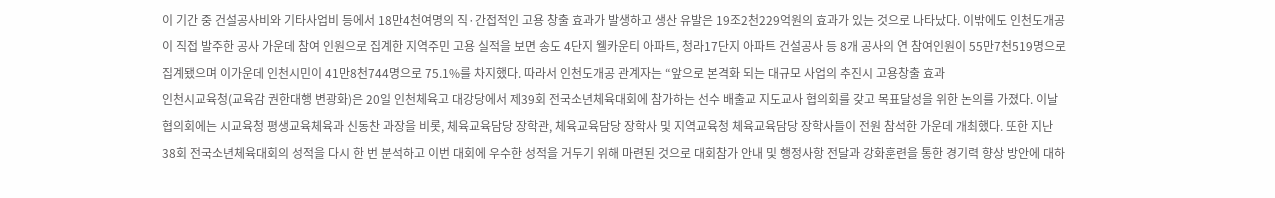이 기간 중 건설공사비와 기타사업비 등에서 18만4천여명의 직·간접적인 고용 창출 효과가 발생하고 생산 유발은 19조2천229억원의 효과가 있는 것으로 나타났다. 이밖에도 인천도개공이 직접 발주한 공사 가운데 참여 인원으로 집계한 지역주민 고용 실적을 보면 송도 4단지 웰카운티 아파트, 청라17단지 아파트 건설공사 등 8개 공사의 연 참여인원이 55만7천519명으로 집계됐으며 이가운데 인천시민이 41만8천744명으로 75.1%를 차지했다. 따라서 인천도개공 관계자는 “앞으로 본격화 되는 대규모 사업의 추진시 고용창출 효과
인천시교육청(교육감 권한대행 변광화)은 20일 인천체육고 대강당에서 제39회 전국소년체육대회에 참가하는 선수 배출교 지도교사 협의회를 갖고 목표달성을 위한 논의를 가졌다. 이날 협의회에는 시교육청 평생교육체육과 신동찬 과장을 비롯, 체육교육담당 장학관, 체육교육담당 장학사 및 지역교육청 체육교육담당 장학사들이 전원 참석한 가운데 개최했다. 또한 지난 38회 전국소년체육대회의 성적을 다시 한 번 분석하고 이번 대회에 우수한 성적을 거두기 위해 마련된 것으로 대회참가 안내 및 행정사항 전달과 강화훈련을 통한 경기력 향상 방안에 대하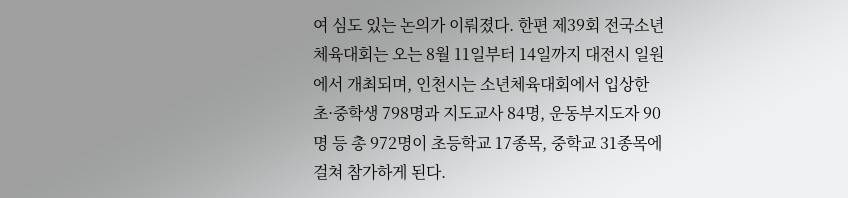여 심도 있는 논의가 이뤄졌다. 한편 제39회 전국소년체육대회는 오는 8월 11일부터 14일까지 대전시 일원에서 개최되며, 인천시는 소년체육대회에서 입상한 초·중학생 798명과 지도교사 84명, 운동부지도자 90명 등 총 972명이 초등학교 17종목, 중학교 31종목에 걸쳐 참가하게 된다.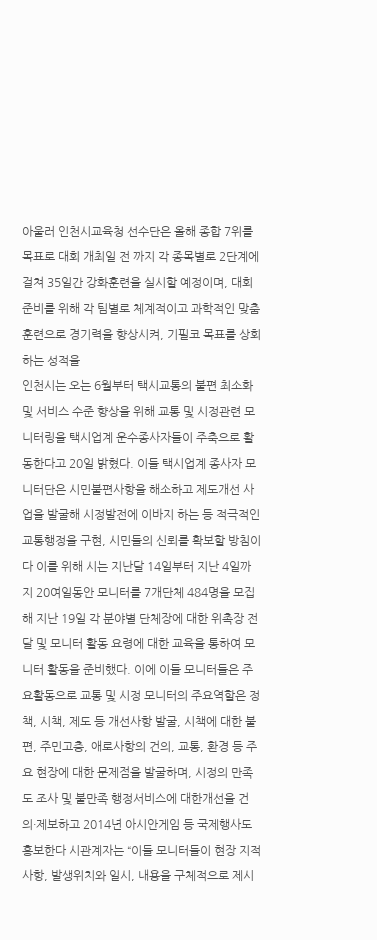아울러 인천시교육청 선수단은 올해 종합 7위를 목표로 대회 개최일 전 까지 각 종목별로 2단계에 걸쳐 35일간 강화훈련을 실시할 예정이며, 대회 준비를 위해 각 팀별로 체계적이고 과학적인 맞춤훈련으로 경기력을 향상시켜, 기필코 목표를 상회하는 성적을
인천시는 오는 6월부터 택시교통의 불편 최소화 및 서비스 수준 향상을 위해 교통 및 시정관련 모니터링을 택시업계 운수종사자들이 주축으로 활동한다고 20일 밝혔다. 이들 택시업계 종사자 모니터단은 시민불편사항을 해소하고 제도개선 사업을 발굴해 시정발전에 이바지 하는 등 적극적인 교통행정을 구현, 시민들의 신뢰를 확보할 방침이다 이를 위해 시는 지난달 14일부터 지난 4일까지 20여일동안 모니터를 7개단체 484명을 모집해 지난 19일 각 분야별 단체장에 대한 위촉장 전달 및 모니터 활동 요령에 대한 교육을 통하여 모니터 활동을 준비했다. 이에 이들 모니터들은 주요활동으로 교통 및 시정 모니터의 주요역할은 정책, 시책, 제도 등 개선사항 발굴, 시책에 대한 불편, 주민고충, 애로사항의 건의, 교통, 환경 등 주요 현장에 대한 문제점을 발굴하며, 시정의 만족도 조사 및 불만족 행정서비스에 대한개선을 건의·제보하고 2014년 아시안게임 등 국제행사도 홍보한다 시관계자는 “이들 모니터들이 현장 지적사항, 발생위치와 일시, 내용을 구체적으로 제시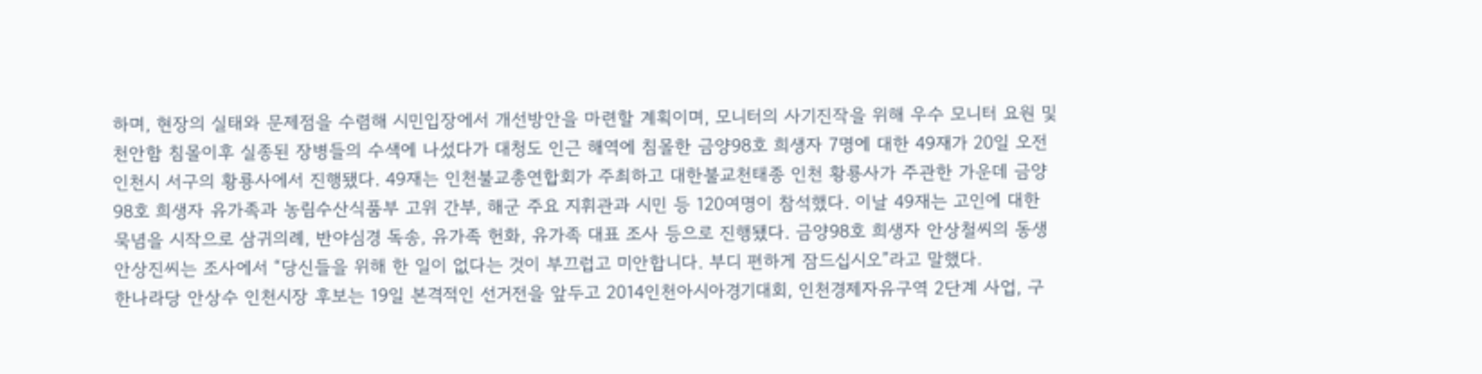하며, 현장의 실태와 문제점을 수렴해 시민입장에서 개선방안을 마련할 계획이며, 모니터의 사기진작을 위해 우수 모니터 요원 및
천안함 침몰이후 실종된 장병들의 수색에 나섰다가 대청도 인근 해역에 침몰한 금양98호 희생자 7명에 대한 49재가 20일 오전 인천시 서구의 황룡사에서 진행됐다. 49재는 인천불교총연합회가 주최하고 대한불교천태종 인천 황룡사가 주관한 가운데 금양98호 희생자 유가족과 농림수산식품부 고위 간부, 해군 주요 지휘관과 시민 등 120여명이 참석했다. 이날 49재는 고인에 대한 묵념을 시작으로 삼귀의례, 반야심경 독송, 유가족 헌화, 유가족 대표 조사 등으로 진행됐다. 금양98호 희생자 안상철씨의 동생 안상진씨는 조사에서 “당신들을 위해 한 일이 없다는 것이 부끄럽고 미안합니다. 부디 편하게 잠드십시오”라고 말했다.
한나라당 안상수 인천시장 후보는 19일 본격적인 선거전을 앞두고 2014인천아시아경기대회, 인천경제자유구역 2단계 사업, 구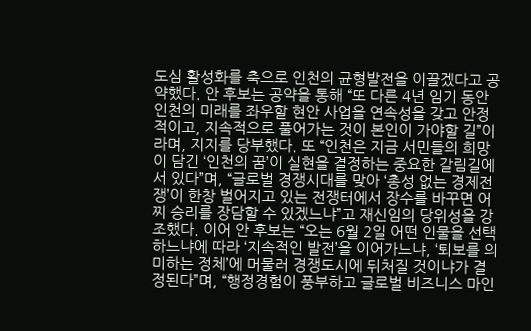도심 활성화를 축으로 인천의 균형발전을 이끌겠다고 공약했다. 안 후보는 공약을 통해 “또 다른 4년 임기 동안 인천의 미래를 좌우할 현안 사업을 연속성을 갖고 안정적이고, 지속적으로 풀어가는 것이 본인이 가야할 길”이라며, 지지를 당부했다. 또 “인천은 지금 서민들의 희망이 담긴 ‘인천의 꿈’이 실현을 결정하는 중요한 갈림길에 서 있다”며, “글로벌 경쟁시대를 맞아 ‘총성 없는 경제전쟁’이 한창 벌어지고 있는 전쟁터에서 장수를 바꾸면 어찌 승리를 장담할 수 있겠느냐”고 재신임의 당위성을 강조했다. 이어 안 후보는 “오는 6월 2일 어떤 인물을 선택하느냐에 따라 ‘지속적인 발전’을 이어가느냐, ‘퇴보를 의미하는 정체’에 머물러 경쟁도시에 뒤처질 것이냐가 결정된다”며, “행정경험이 풍부하고 글로벌 비즈니스 마인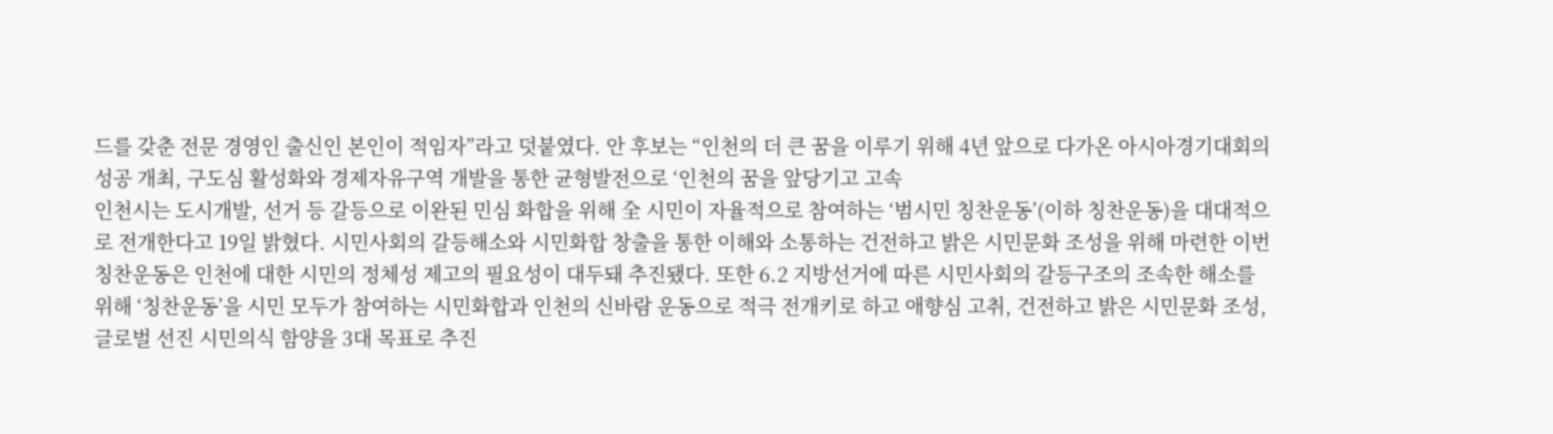드를 갖춘 전문 경영인 출신인 본인이 적임자”라고 덧붙였다. 안 후보는 “인천의 더 큰 꿈을 이루기 위해 4년 앞으로 다가온 아시아경기대회의 성공 개최, 구도심 활성화와 경제자유구역 개발을 통한 균형발전으로 ‘인천의 꿈을 앞당기고 고속
인천시는 도시개발, 선거 등 갈등으로 이완된 민심 화합을 위해 全 시민이 자율적으로 참여하는 ‘범시민 칭찬운동’(이하 칭찬운동)을 대대적으로 전개한다고 19일 밝혔다. 시민사회의 갈등해소와 시민화합 창출을 통한 이해와 소통하는 건전하고 밝은 시민문화 조성을 위해 마련한 이번 칭찬운동은 인천에 대한 시민의 정체성 제고의 필요성이 대두돼 추진됐다. 또한 6.2 지방선거에 따른 시민사회의 갈등구조의 조속한 해소를 위해 ‘칭찬운동’을 시민 모두가 참여하는 시민화합과 인천의 신바람 운동으로 적극 전개키로 하고 애향심 고취, 건전하고 밝은 시민문화 조성, 글로벌 선진 시민의식 함양을 3대 목표로 추진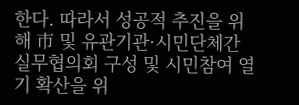한다. 따라서 성공적 추진을 위해 市 및 유관기관·시민단체간 실무협의회 구성 및 시민참여 열기 확산을 위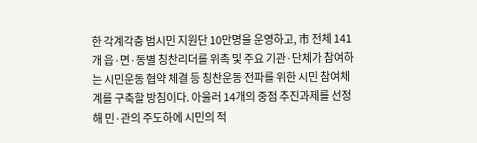한 각계각층 범시민 지원단 10만명을 운영하고, 市 전체 141개 읍·면·동별 칭찬리더를 위촉 및 주요 기관·단체가 참여하는 시민운동 협약 체결 등 칭찬운동 전파를 위한 시민 참여체계를 구축할 방침이다. 아울러 14개의 중점 추진과제를 선정해 민·관의 주도하에 시민의 적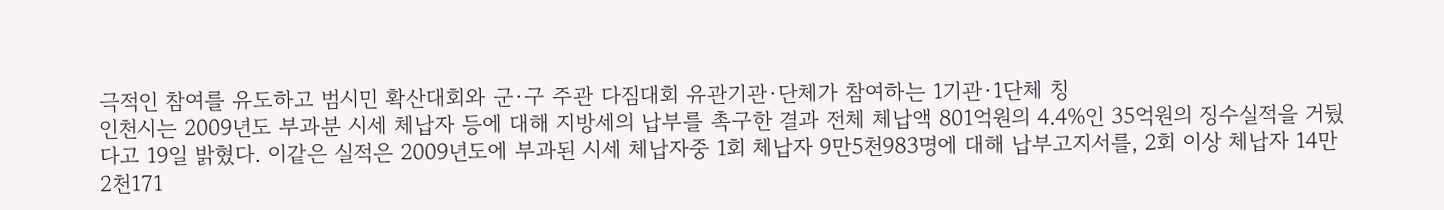극적인 참여를 유도하고 범시민 확산대회와 군·구 주관 다짐대회 유관기관·단체가 참여하는 1기관·1단체 칭
인천시는 2009년도 부과분 시세 체납자 등에 대해 지방세의 납부를 촉구한 결과 전체 체납액 801억원의 4.4%인 35억원의 징수실적을 거뒀다고 19일 밝혔다. 이같은 실적은 2009년도에 부과된 시세 체납자중 1회 체납자 9만5천983명에 대해 납부고지서를, 2회 이상 체납자 14만2천171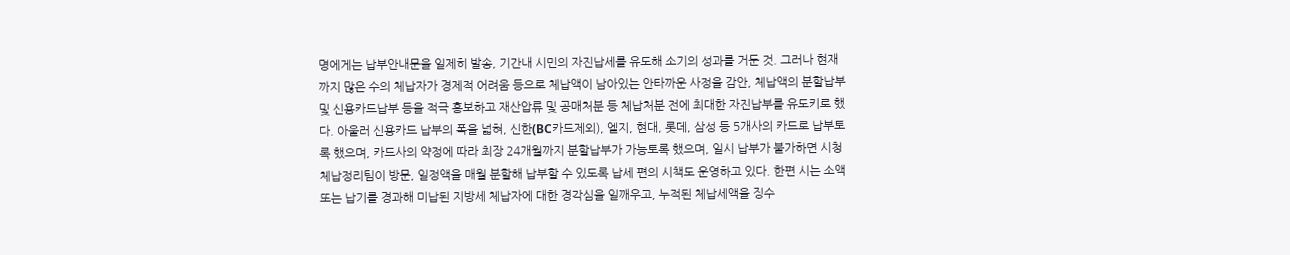명에게는 납부안내문을 일제히 발송, 기간내 시민의 자진납세를 유도해 소기의 성과를 거둔 것. 그러나 현재까지 많은 수의 체납자가 경제적 어려움 등으로 체납액이 남아있는 안타까운 사정을 감안, 체납액의 분할납부 및 신용카드납부 등을 적극 홍보하고 재산압류 및 공매처분 등 체납처분 전에 최대한 자진납부를 유도키로 했다. 아울러 신용카드 납부의 폭을 넓혀, 신한(BC카드제외), 엘지, 현대, 롯데, 삼성 등 5개사의 카드로 납부토록 했으며, 카드사의 약정에 따라 최장 24개월까지 분할납부가 가능토록 했으며, 일시 납부가 불가하면 시청 체납정리팀이 방문, 일정액을 매월 분할해 납부할 수 있도록 납세 편의 시책도 운영하고 있다. 한편 시는 소액 또는 납기를 경과해 미납된 지방세 체납자에 대한 경각심을 일깨우고, 누적된 체납세액을 징수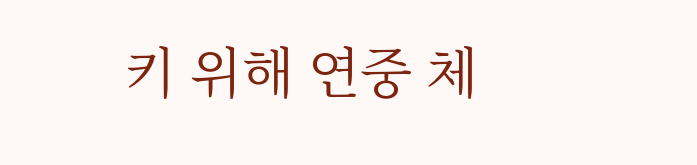키 위해 연중 체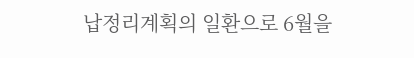납정리계획의 일환으로 6월을